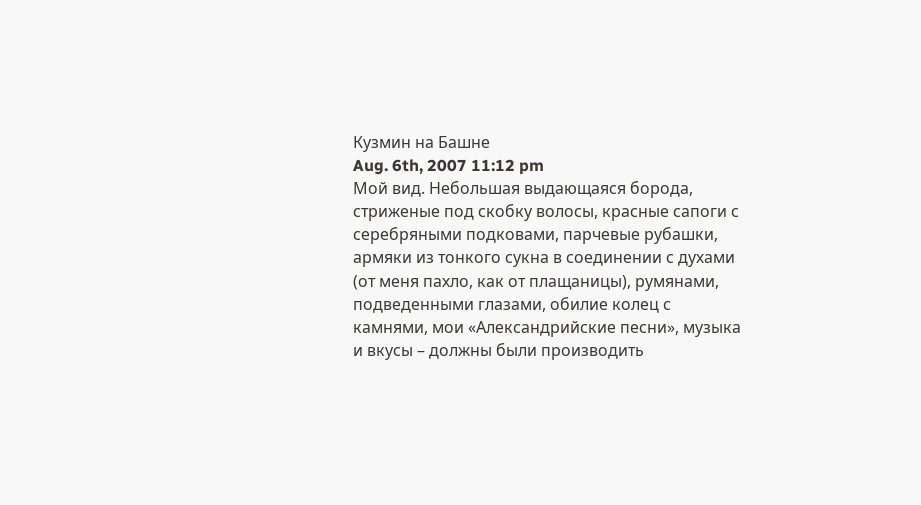Кузмин на Башне
Aug. 6th, 2007 11:12 pm
Мой вид. Небольшая выдающаяся борода, стриженые под скобку волосы, красные сапоги с серебряными подковами, парчевые рубашки, армяки из тонкого сукна в соединении с духами (от меня пахло, как от плащаницы), румянами, подведенными глазами, обилие колец с камнями, мои «Александрийские песни», музыка и вкусы – должны были производить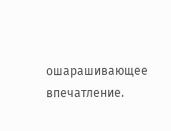ошарашивающее впечатление.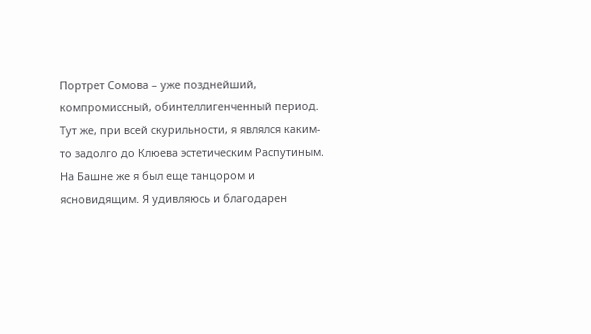Портрет Сомова – уже позднейший, компромиссный, обинтеллигенченный период. Тут же, при всей скурильности, я являлся каким-то задолго до Клюева эстетическим Распутиным. На Башне же я был еще танцором и ясновидящим. Я удивляюсь и благодарен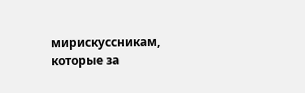мирискуссникам, которые за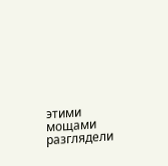этими мощами разглядели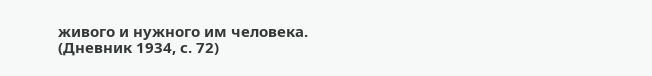живого и нужного им человека.
(Дневник 1934, с. 72)